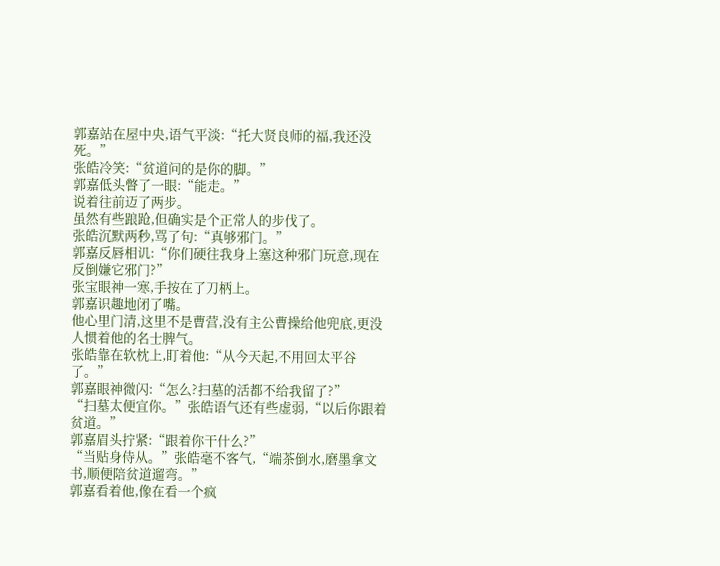郭嘉站在屋中央,语气平淡:“托大贤良师的福,我还没死。”
张皓冷笑:“贫道问的是你的脚。”
郭嘉低头瞥了一眼:“能走。”
说着往前迈了两步。
虽然有些踉跄,但确实是个正常人的步伐了。
张皓沉默两秒,骂了句:“真够邪门。”
郭嘉反唇相讥:“你们硬往我身上塞这种邪门玩意,现在反倒嫌它邪门?”
张宝眼神一寒,手按在了刀柄上。
郭嘉识趣地闭了嘴。
他心里门清,这里不是曹营,没有主公曹操给他兜底,更没人惯着他的名士脾气。
张皓靠在软枕上,盯着他:“从今天起,不用回太平谷了。”
郭嘉眼神微闪:“怎么?扫墓的活都不给我留了?”
“扫墓太便宜你。”张皓语气还有些虚弱,“以后你跟着贫道。”
郭嘉眉头拧紧:“跟着你干什么?”
“当贴身侍从。”张皓毫不客气,“端茶倒水,磨墨拿文书,顺便陪贫道遛弯。”
郭嘉看着他,像在看一个疯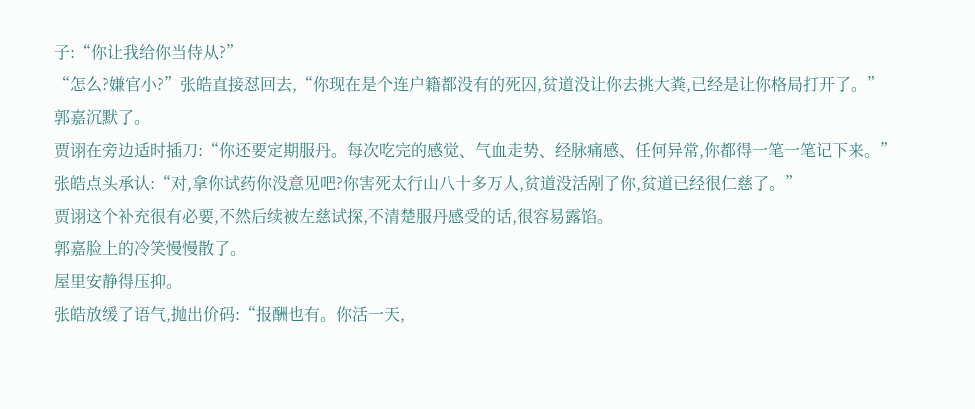子:“你让我给你当侍从?”
“怎么?嫌官小?”张皓直接怼回去,“你现在是个连户籍都没有的死囚,贫道没让你去挑大粪,已经是让你格局打开了。”
郭嘉沉默了。
贾诩在旁边适时插刀:“你还要定期服丹。每次吃完的感觉、气血走势、经脉痛感、任何异常,你都得一笔一笔记下来。”
张皓点头承认:“对,拿你试药你没意见吧?你害死太行山八十多万人,贫道没活剐了你,贫道已经很仁慈了。”
贾诩这个补充很有必要,不然后续被左慈试探,不清楚服丹感受的话,很容易露馅。
郭嘉脸上的冷笑慢慢散了。
屋里安静得压抑。
张皓放缓了语气,抛出价码:“报酬也有。你活一天,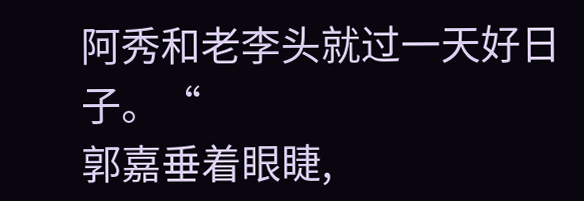阿秀和老李头就过一天好日子。“
郭嘉垂着眼睫,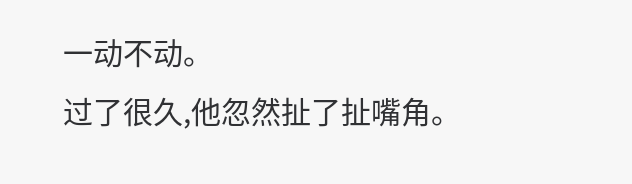一动不动。
过了很久,他忽然扯了扯嘴角。